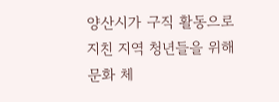양산시가 구직 활동으로 지친 지역 청년들을 위해 문화 체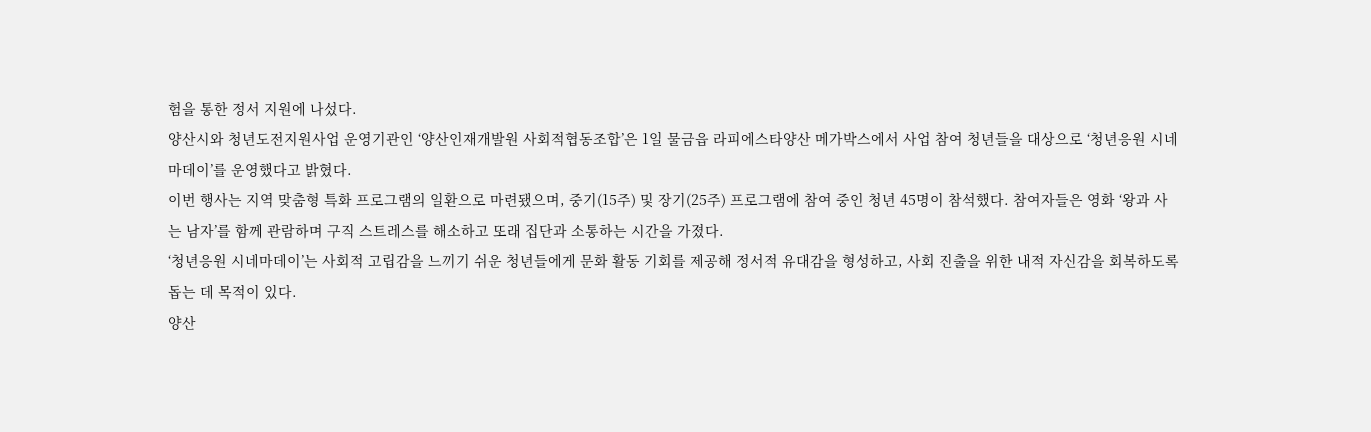험을 통한 정서 지원에 나섰다.
양산시와 청년도전지원사업 운영기관인 ‘양산인재개발원 사회적협동조합’은 1일 물금읍 라피에스타양산 메가박스에서 사업 참여 청년들을 대상으로 ‘청년응원 시네마데이’를 운영했다고 밝혔다.
이번 행사는 지역 맞춤형 특화 프로그램의 일환으로 마련됐으며, 중기(15주) 및 장기(25주) 프로그램에 참여 중인 청년 45명이 참석했다. 참여자들은 영화 ‘왕과 사는 남자’를 함께 관람하며 구직 스트레스를 해소하고 또래 집단과 소통하는 시간을 가졌다.
‘청년응원 시네마데이’는 사회적 고립감을 느끼기 쉬운 청년들에게 문화 활동 기회를 제공해 정서적 유대감을 형성하고, 사회 진출을 위한 내적 자신감을 회복하도록 돕는 데 목적이 있다.
양산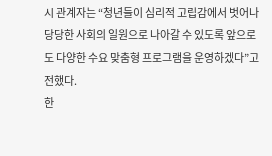시 관계자는 “청년들이 심리적 고립감에서 벗어나 당당한 사회의 일원으로 나아갈 수 있도록 앞으로도 다양한 수요 맞춤형 프로그램을 운영하겠다”고 전했다.
한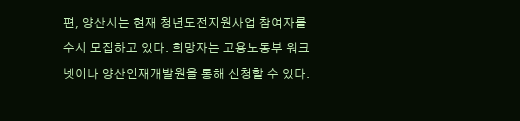편, 양산시는 현재 청년도전지원사업 참여자를 수시 모집하고 있다. 희망자는 고용노동부 워크넷이나 양산인재개발원을 통해 신청할 수 있다.